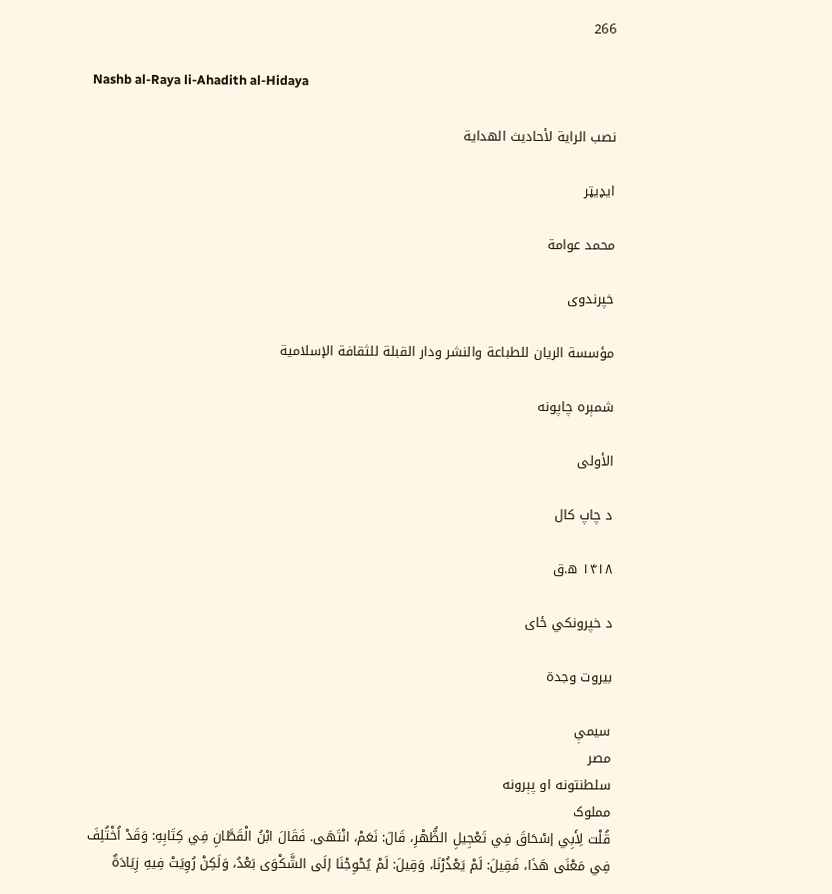266

Nashb al-Raya li-Ahadith al-Hidaya

نصب الراية لأحاديث الهداية

ایډیټر

محمد عوامة

خپرندوی

مؤسسة الريان للطباعة والنشر ودار القبلة للثقافة الإسلامية

شمېره چاپونه

الأولى

د چاپ کال

۱۴۱۸ ه.ق

د خپرونکي ځای

بيروت وجدة

سیمې
مصر
سلطنتونه او پېرونه
مملوک
قُلْت لِأَبِي إسْحَاقَ فِي تَعْجِيلِ الظُّهْرِ، قَالَ: نَعَمْ، انْتَهَى. فَقَالَ ابْنُ الْقَطَّانِ فِي كِتَابِهِ: وَقَدْ اُخْتُلِفَ فِي مَعْنَى هَذَا، فَقِيلَ: لَمْ يَعْذُرْنَا، وَقِيلَ: لَمْ يُحْوِجْنَا إلَى الشَّكْوَى بَعْدُ، وَلَكِنْ رُوِيَتْ فِيهِ زِيَادَةٌ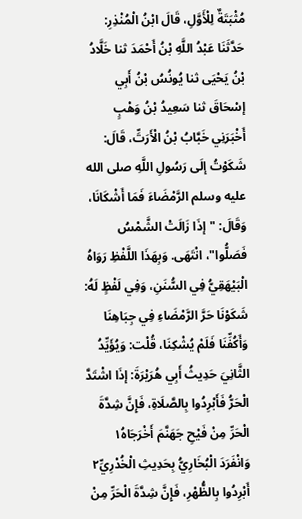مُثْبَتَةٌ لِلْأَوَّلِ، قَالَ ابْنُ الْمُنْذِرِ: حَدَّثَنَا عَبْدُ اللَّهِ بْنُ أَحْمَدَ ثنا خَلَّادُ بْنُ يَحْيَى ثنا يُونُسُ بْنُ أَبِي إسْحَاقَ ثنا سَعِيدُ بْنُ وَهْبٍ أَخْبَرَنِي خَبَّابُ بْنُ الْأَرَتِّ، قَالَ: شَكَوْتُ إلَى رَسُولِ اللَّهِ صلى الله عليه وسلم الرَّمْضَاءَ فَمَا أَشْكَانَا، وَقَالَ: "إذَا زَالَتْ الشَّمْسُ فَصَلُّوا"، انْتَهَى. وَبِهَذَا اللَّفْظِ رَوَاهُ الْبَيْهَقِيُّ فِي السُّنَنِ، وَفِي لَفْظٍ لَهُ: شَكَوْنَا حَرَّ الرَّمْضَاءِ فِي جِبَاهِنَا وَأَكُفِّنَا فَلَمْ يُشْكِنَا، قُلْت: وَيُؤَيِّدُ الثَّانِيَ حَدِيثُ أَبِي هُرَيْرَةَ: إذَا اشْتَدَّ الْحَرُّ فَأَبْرِدُوا بِالصَّلَاةِ، فَإِنَّ شِدَّةَ الْحَرِّ مِنْ فَيْحِ جَهَنَّمَ أَخْرَجَاهُ١ وَانْفَرَدَ الْبُخَارِيُّ بِحَدِيثِ الْخُدْرِيِّ٢ أَبْرِدُوا بِالظُّهْرِ، فَإِنَّ شِدَّةَ الْحَرِّ مِنْ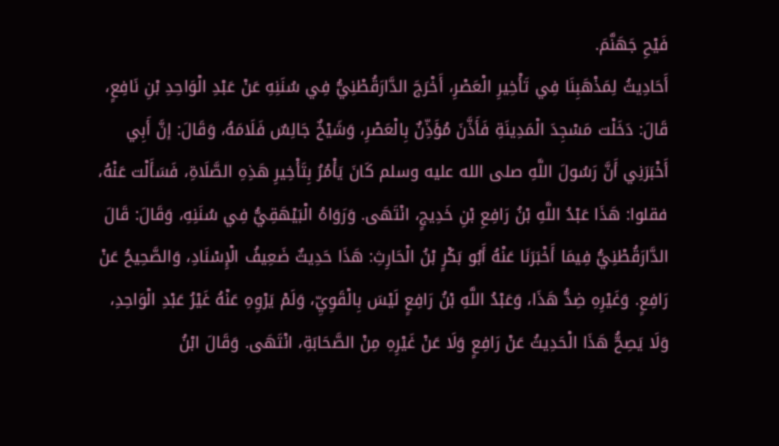فَيْحِ جَهَنَّمَ.
أَحَادِيثُ لِمَذْهَبِنَا فِي تَأْخِيرِ الْعَصْرِ، أَخْرَجَ الدَّارَقُطْنِيُّ فِي سُنَنِهِ عَنْ عَبْدِ الْوَاحِدِ بْنِ نَافِعٍ، قَالَ: دَخَلْت مَسْجِدَ الْمَدِينَةِ فَأَذَّنَ مُؤَذِّنٌ بِالْعَصْرِ، وَشَيْخٌ جَالِسٌ فَلَامَهُ، وَقَالَ: إنَّ أَبِي أَخْبَرَنِي أَنَّ رَسُولَ اللَّهِ صلى الله عليه وسلم كَانَ يَأْمُرُ بِتَأْخِيرِ هَذِهِ الصَّلَاةِ، فَسَأَلْت عَنْهُ، فقلوا: هَذَا عَبْدُ اللَّهِ بْنُ رَافِعِ بْنِ خَدِيجٍ، انْتَهَى. وَرَوَاهُ الْبَيْهَقِيُّ فِي سُنَنِهِ، وَقَالَ: قَالَ الدَّارَقُطْنِيُّ فِيمَا أَخْبَرَنَا عَنْهُ أَبُو بَكْرٍ بْنُ الْحَارِثِ: هَذَا حَدِيثٌ ضَعِيفُ الْإِسْنَادِ، وَالصَّحِيحُ عَنْ رَافِعٍ. وَغَيْرِهِ ضِدُّ هَذَا، وَعَبْدُ اللَّهِ بْنُ رَافِعٍ لَيْسَ بِالْقَوِيِّ، وَلَمْ يَرْوِهِ عَنْهُ غَيْرُ عَبْدِ الْوَاحِدِ، وَلَا يَصِحُّ هَذَا الْحَدِيثُ عَنْ رَافِعٍ وَلَا عَنْ غَيْرِهِ مِنْ الصَّحَابَةِ، انْتَهَى. وَقَالَ ابْنُ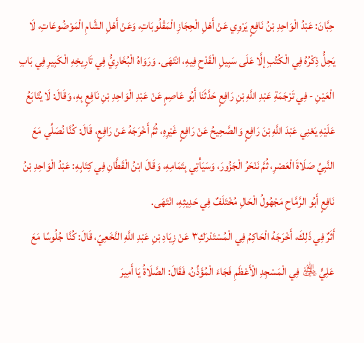حِبَّانَ: عَبْدُ الْوَاحِدِ بْنُ نَافِعٍ يَرْوِي عَنْ أَهْلِ الْحِجَازِ الْمَقْلُوبَاتِ، وَعَنْ أَهْلِ الشَّامِ الْمَوْضُوعَاتِ، لَا يَحِلُّ ذِكْرُهُ فِي الْكُتُبِ إلَّا عَلَى سَبِيلِ الْقَدْحِ فِيهِ، انْتَهَى. وَرَوَاهُ الْبُخَارِيُّ فِي تَارِيخِهِ الْكَبِيرِ فِي بَابِ الْعَيْنِ - فِي تَرْجَمَةِ عَبْدِ اللَّهِ بْنِ رَافِعٍ حَدَّثَنَا أَبُو عَاصِمٍ عَنْ عَبْدِ الْوَاحِدِ بْنِ نَافِعٍ بِهِ، وَقَالَ: لَا يُتَابَعُ عَلَيْهِ يَعْنِي عَبْدَ اللَّهِ بْنَ رَافِعٍ وَالصَّحِيحُ عَنْ رَافِعٍ غَيْرِهِ، ثُمَّ أَخْرَجَهُ عَنْ رَافِعٍ، قَالَ: كُنَّا نُصَلِّي مَعَ النَّبِيِّ صَلَاةَ الْعَصْرِ، ثُمَّ نَنْحَرُ الْجَزُورَ، وَسَيَأْتِي بِتَمَامِهِ، وَقَالَ ابْنُ الْقَطَّانِ فِي كِتَابِهِ: عَبْدُ الْوَاحِدِ بْنُ نَافِعٍ أَبُو الرَّمَّاحِ مَجْهُولُ الْحَالِ مُخْتَلَفٌ فِي حَدِيثِهِ، انْتَهَى.
أَثَرٌ فِي ذَلِكَ، أَخْرَجَهُ الْحَاكِمُ فِي الْمُسْتَدْرَكِ٣ عَنْ زِيَادِ بْنِ عَبْدِ اللَّهِ النَّخَعِيّ، قَالَ: كُنَّا جُلُوسًا مَعَ عَلِيٍّ ﵁ فِي الْمَسْجِدِ الْأَعْظَمِ فَجَاءَ الْمُؤَذِّنُ، فَقَالَ: الصَّلَاةُ يَا أَمِيرَ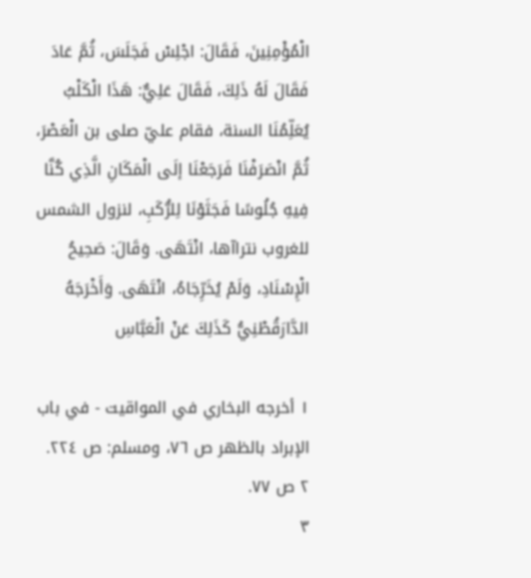الْمُؤْمِنِينَ، فَقَالَ: اجْلِسْ فَجَلَسَ، ثُمَّ عَادَ فَقَالَ لَهُ ذَلِكَ، فَقَالَ عَلِيٌّ: هَذَا الْكَلْبُ يُعَلِّمُنَا السنة، فقام عليّ صلى بن الْعَصْرَ، ثُمَّ انْصَرَفْنَا فَرَجَعْنَا إلَى الْمَكَانِ الَّذِي كُنَّا فِيهِ جُلُوسًا فَجَثَوْنَا لِلرُّكَبِ، لنزول الشمس للغروب نتراآها، انْتَهَى. وَقَالَ: صَحِيحُ الْإِسْنَادِ، وَلَمْ يُخَرِّجَاهُ، انْتَهَى. وَأَخْرَجَهُ الدَّارَقُطْنِيُّ كَذَلِكَ عَنْ الْعَبَّاسِ

١ أخرجه البخاري في المواقيت - في باب الإبراد بالظهر ص ٧٦، ومسلم: ص ٢٢٤.
٢ ص ٧٧.
٣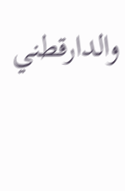والدارقطني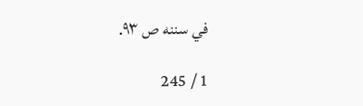في سننه ص ٩٣.

1 / 245